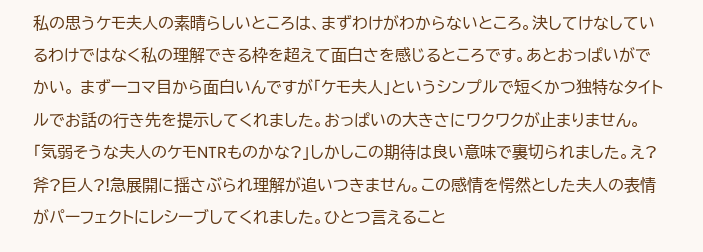私の思うケモ夫人の素晴らしいところは、まずわけがわからないところ。決してけなしているわけではなく私の理解できる枠を超えて面白さを感じるところです。あとおっぱいがでかい。 まず一コマ目から面白いんですが「ケモ夫人」というシンプルで短くかつ独特なタイトルでお話の行き先を提示してくれました。おっぱいの大きさにワクワクが止まりません。「気弱そうな夫人のケモNTRものかな?」しかしこの期待は良い意味で裏切られました。え?斧?巨人?!急展開に揺さぶられ理解が追いつきません。この感情を愕然とした夫人の表情がパーフェクトにレシーブしてくれました。ひとつ言えること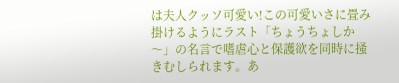は夫人クッソ可愛い!この可愛いさに畳み掛けるようにラスト「ちょうちょしか〜」の名言で嗜虐心と保護欲を同時に掻きむしられます。あ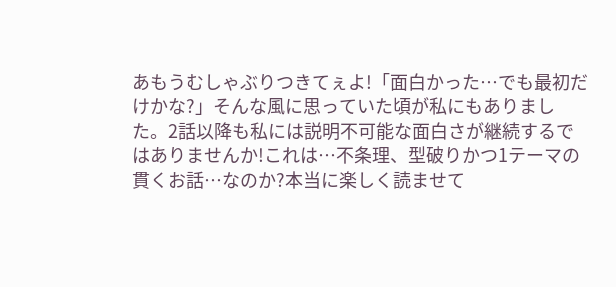あもうむしゃぶりつきてぇよ!「面白かった…でも最初だけかな?」そんな風に思っていた頃が私にもありました。2話以降も私には説明不可能な面白さが継続するではありませんか!これは…不条理、型破りかつ1テーマの貫くお話…なのか?本当に楽しく読ませて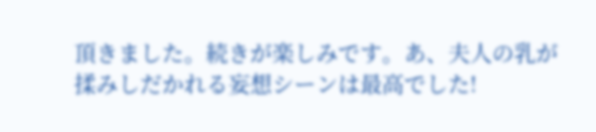頂きました。続きが楽しみです。あ、夫人の乳が揉みしだかれる妄想シーンは最高でした!